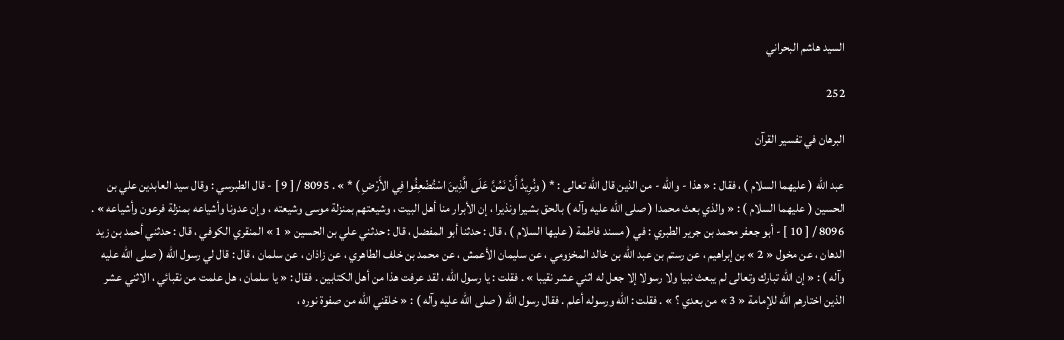السيد هاشم البحراني

252

البرهان في تفسير القرآن

عبد الله ( عليهما السلام ) ، فقال : « هذا - والله - من الذين قال الله تعالى : * ( ونُرِيدُ أَنْ نَمُنَّ عَلَى الَّذِينَ اسْتُضْعِفُوا فِي الأَرْضِ ) * » . 8095 / [ 9 ] - قال الطبرسي : وقال سيد العابدين علي بن الحسين ( عليهما السلام ) : « والذي بعث محمدا ( صلى الله عليه وآله ) بالحق بشيرا ونذيرا ، إن الأبرار منا أهل البيت ، وشيعتهم بمنزلة موسى وشيعته ، وإن عدونا وأشياعه بمنزلة فرعون وأشياعه » . 8096 / [ 10 ] - أبو جعفر محمد بن جرير الطبري : في ( مسند فاطمة ( عليها السلام ) ، قال : حدثنا أبو المفضل ، قال : حدثني علي بن الحسين « 1 » المنقري الكوفي ، قال : حدثني أحمد بن زيد الدهان ، عن مخول « 2 » بن إبراهيم ، عن رستم بن عبد الله بن خالد المخزومي ، عن سليمان الأعمش ، عن محمد بن خلف الطاهري ، عن زاذان ، عن سلمان ، قال : قال لي رسول الله ( صلى الله عليه وآله ) : « إن الله تبارك وتعالى لم يبعث نبيا ولا رسولا إلا جعل له اثني عشر نقيبا » . فقلت : يا رسول الله ، لقد عرفت هذا من أهل الكتابين . فقال : « يا سلمان ، هل علمت من نقبائي ، الاثني عشر الذين اختارهم الله للإمامة « 3 » من بعدي ؟ » . فقلت : الله ورسوله أعلم . فقال رسول الله ( صلى الله عليه وآله ) : « خلقني الله من صفوة نوره ،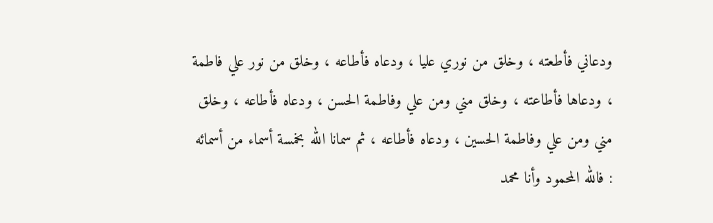ودعاني فأطعته ، وخلق من نوري عليا ، ودعاه فأطاعه ، وخلق من نور علي فاطمة ، ودعاها فأطاعته ، وخلق مني ومن علي وفاطمة الحسن ، ودعاه فأطاعه ، وخلق مني ومن علي وفاطمة الحسين ، ودعاه فأطاعه ، ثم سمانا الله بخمسة أسماء من أسمائه : فالله المحمود وأنا محمد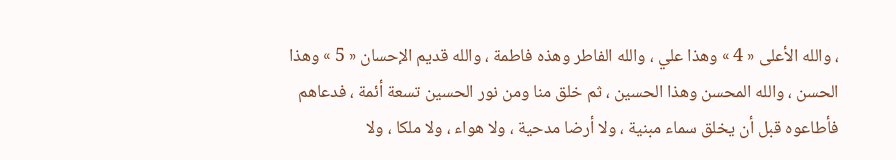، والله الأعلى « 4 » وهذا علي ، والله الفاطر وهذه فاطمة ، والله قديم الإحسان « 5 » وهذا الحسن ، والله المحسن وهذا الحسين ، ثم خلق منا ومن نور الحسين تسعة أئمة ، فدعاهم فأطاعوه قبل أن يخلق سماء مبنية ، ولا أرضا مدحية ، ولا هواء ، ولا ملكا ، ولا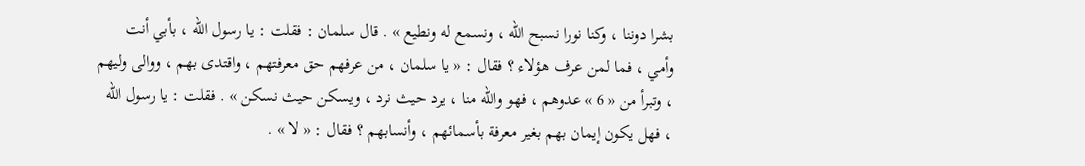بشرا دوننا ، وكنا نورا نسبح الله ، ونسمع له ونطيع » . قال سلمان : فقلت : يا رسول الله ، بأبي أنت وأمي ، فما لمن عرف هؤلاء ؟ فقال : « يا سلمان ، من عرفهم حق معرفتهم ، واقتدى بهم ، ووالى وليهم ، وتبرأ من « 6 » عدوهم ، فهو والله منا ، يرد حيث نرد ، ويسكن حيث نسكن » . فقلت : يا رسول الله ، فهل يكون إيمان بهم بغير معرفة بأسمائهم ، وأنسابهم ؟ فقال : « لا » .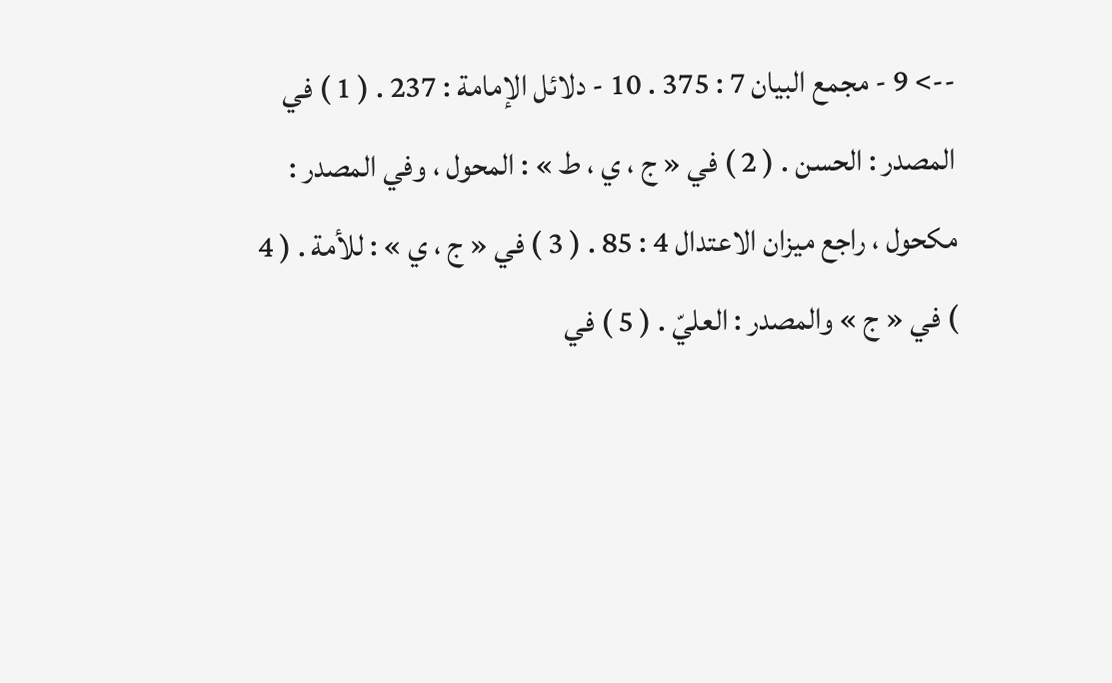--> 9 - مجمع البيان 7 : 375 . 10 - دلائل الإمامة : 237 . ( 1 ) في المصدر : الحسن . ( 2 ) في « ج ، ي ، ط » : المحول ، وفي المصدر : مكحول ، راجع ميزان الاعتدال 4 : 85 . ( 3 ) في « ج ، ي » : للأمة . ( 4 ) في « ج » والمصدر : العليّ . ( 5 ) في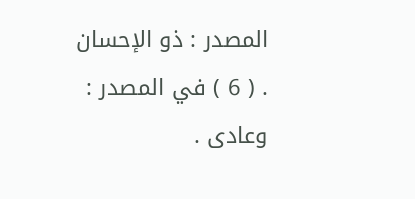المصدر : ذو الإحسان . ( 6 ) في المصدر : وعادى .